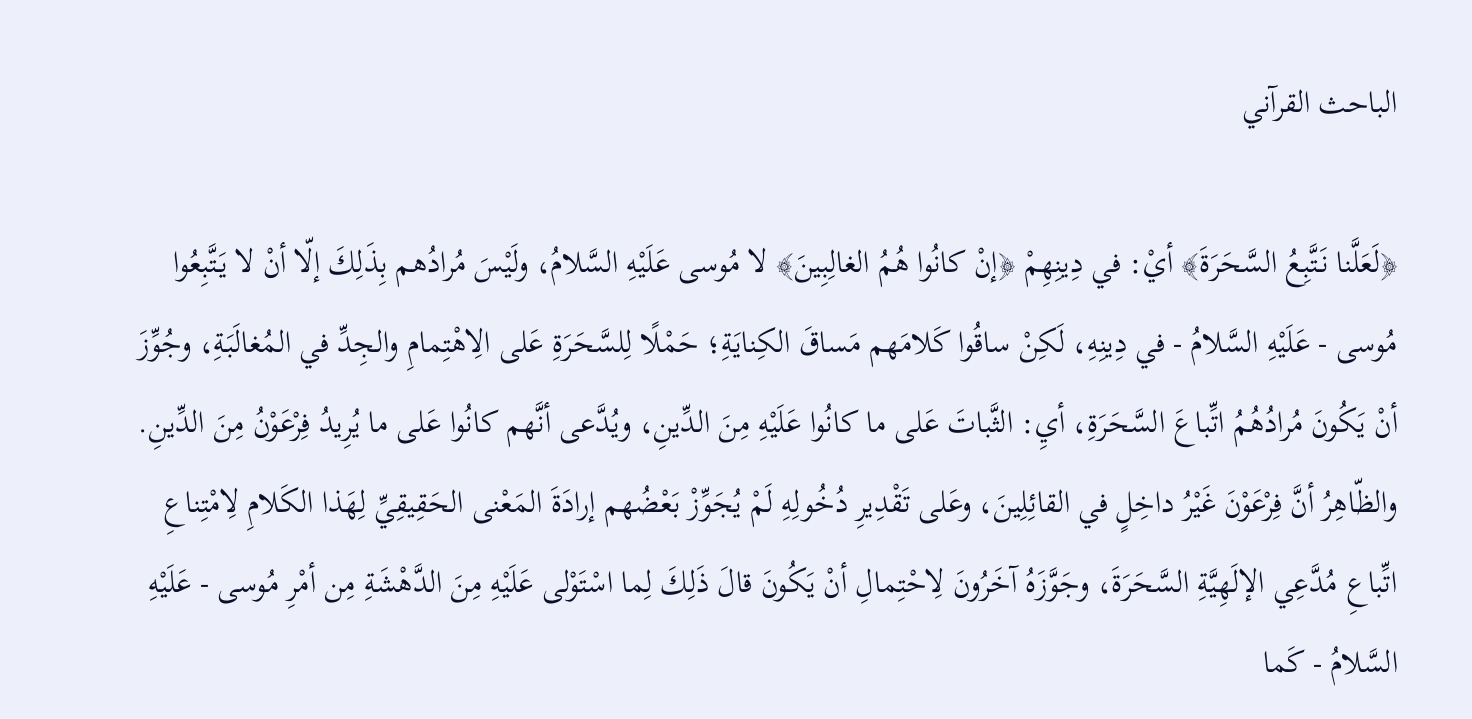الباحث القرآني

﴿لَعَلَّنا نَتَّبِعُ السَّحَرَةَ﴾ أيْ: في دِينِهِمْ ﴿إنْ كانُوا هُمُ الغالِبِينَ﴾ لا مُوسى عَلَيْهِ السَّلامُ، ولَيْسَ مُرادُهم بِذَلِكَ إلّا أنْ لا يَتَّبِعُوا مُوسى - عَلَيْهِ السَّلامُ - في دِينِهِ، لَكِنْ ساقُوا كَلامَهم مَساقَ الكِنايَةِ؛ حَمْلًا لِلسَّحَرَةِ عَلى الِاهْتِمامِ والجِدِّ في المُغالَبَةِ، وجُوِّزَ أنْ يَكُونَ مُرادُهُمُ اتِّباعَ السَّحَرَةِ، أيِ: الثَّباتَ عَلى ما كانُوا عَلَيْهِ مِنَ الدِّينِ، ويُدَّعى أنَّهم كانُوا عَلى ما يُرِيدُ فِرْعَوْنُ مِنَ الدِّينِ. والظّاهِرُ أنَّ فِرْعَوْنَ غَيْرُ داخِلٍ في القائِلِينَ، وعَلى تَقْدِيرِ دُخُولِهِ لَمْ يُجَوِّزْ بَعْضُهم إرادَةَ المَعْنى الحَقِيقِيِّ لِهَذا الكَلامِ لِامْتِناعِ اتِّباعِ مُدَّعِي الإلَهِيَّةِ السَّحَرَةَ، وجَوَّزَهُ آخَرُونَ لِاحْتِمالِ أنْ يَكُونَ قالَ ذَلِكَ لِما اسْتَوْلى عَلَيْهِ مِنَ الدَّهْشَةِ مِن أمْرِ مُوسى - عَلَيْهِ السَّلامُ - كَما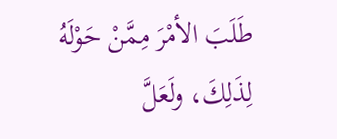طَلَبَ الأمْرَ مِمَّنْ حَوْلَهُ لِذَلِكَ، ولَعَلَّ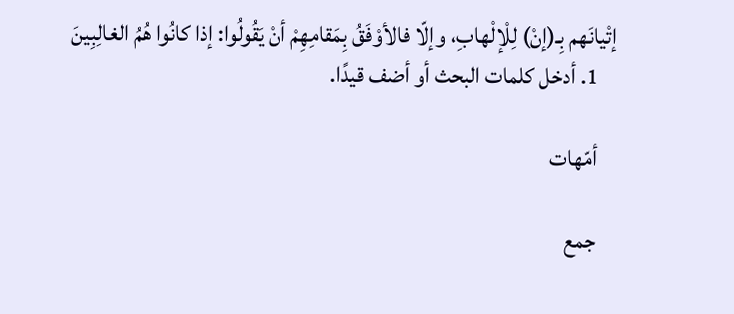إتْيانَهم بِـ(إنْ) لِلْإلْهابِ، وإلّا فالأوْفَقُ بِمَقامِهِمْ أنْ يَقُولُوا: إذا كانُوا هُمُ الغالِبِينَ
    1. أدخل كلمات البحث أو أضف قيدًا.

    أمّهات

    جمع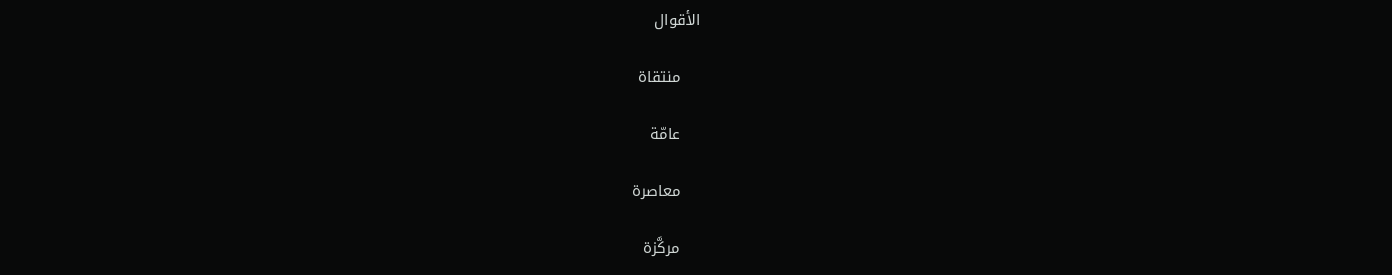الأقوال

    منتقاة

    عامّة

    معاصرة

    مركَّزة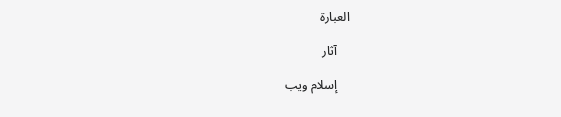العبارة

    آثار

    إسلام ويب